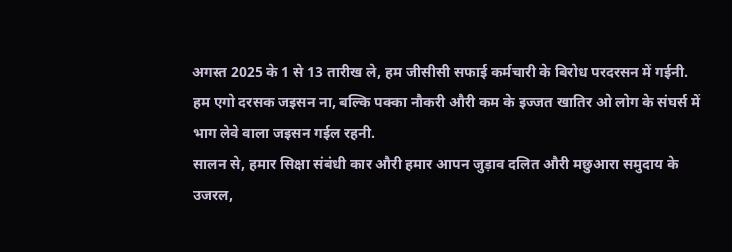अगस्त 2025 के 1 से 13 तारीख ले, हम जीसीसी सफाई कर्मचारी के बिरोध परदरसन में गईनी. हम एगो दरसक जइसन ना, बल्कि पक्का नौकरी औरी कम के इज्जत खातिर ओ लोग के संघर्स में भाग लेवे वाला जइसन गईल रहनी.
सालन से, हमार सिक्षा संबंधी कार औरी हमार आपन जुड़ाव दलित औरी मछुआरा समुदाय के उजरल,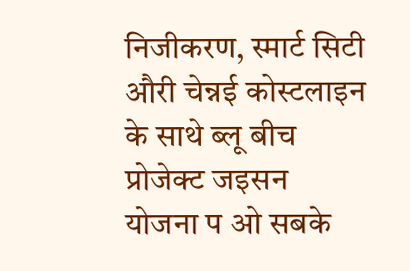निजीकरण, स्मार्ट सिटी औरी चेन्नई कोस्टलाइन के साथे ब्लू बीच प्रोजेक्ट जइसन योजना प ओ सबके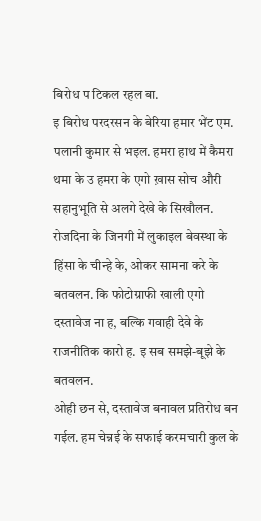बिरोध प टिकल रहल बा.
इ बिरोध परदरसन के बेरिया हमार भेंट एम. पलानी कुमार से भइल. हमरा हाथ में कैमरा थमा के उ हमरा के एगो ख़ास सोच औरी सहानुभूति से अलगे देखे के सिखौलन. रोजदिना के जिनगी में लुकाइल बेवस्था के हिंसा के चीन्हे के, ओकर सामना करे के बतवलन. कि फोटोग्राफी खाली एगो दस्तावेज ना ह, बल्कि गवाही देवे के राजनीतिक कारो ह. इ सब समझे-बूझे के बतवलन.
ओही छन से, दस्तावेज बनावल प्रतिरोध बन गईल. हम चेन्नई के सफाई करमचारी कुल के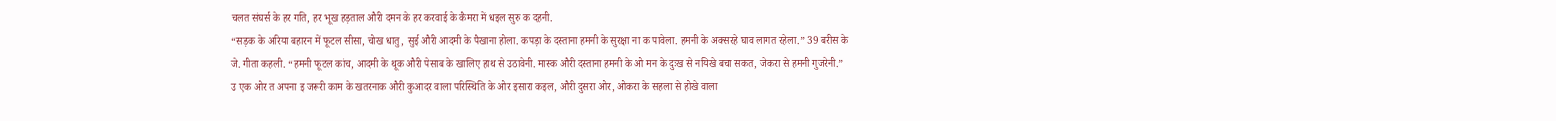चलत संघर्स के हर गति, हर भूख हड़ताल औरी दमन के हर करवाई के कैमरा में धइल सुरु क दहनी.
“सड़क के अरिया बहारन में फूटल सीसा, चोख धातु, सुई औरी आदमी के पैखाना होला. कपड़ा के दस्ताना हमनी के सुरक्षा ना क पावेला. हमनी के अक्सरहे घाव लागत रहेला.” 39 बरीस के जे. गीता कहली. “हमनी फूटल कांच, आदमी के थूक औरी पेसाब के खालिए हाथ से उठावेनी. मास्क औरी दस्ताना हमनी के ओ मन के दुःख से नयिखे बचा सकत, जेकरा से हमनी गुजरेनी.”
उ एक ओर त अपना इ जरूरी काम के खतरनाक औरी कुआदर वाला परिस्थिति के ओर इसारा कइल, औरी दुसरा ओर, ओकरा के सहला से होखे वाला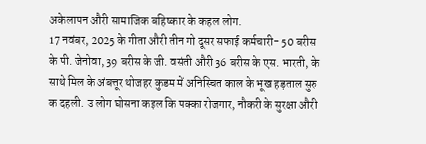अकेलापन औरी सामाजिक बहिष्कार के कहल लोग.
17 नवंबर, 2025 के गीता औरी तीन गो दूसर सफाई कर्मचारी- 50 बरीस के पी. जेनोवा, 39 बरीस के जी. वसंती औरी 36 बरीस के एस. भारती, के साथे मिल के अंबत्तूर थोजहर कुडम में अनिस्चित काल के भूख हड़ताल सुरु क दहली. उ लोग घोसना कइल कि पक्का रोजगार, नौकरी के सुरक्षा औरी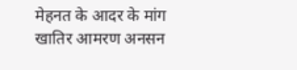मेहनत के आदर के मांग खातिर आमरण अनसन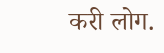करी लोग.